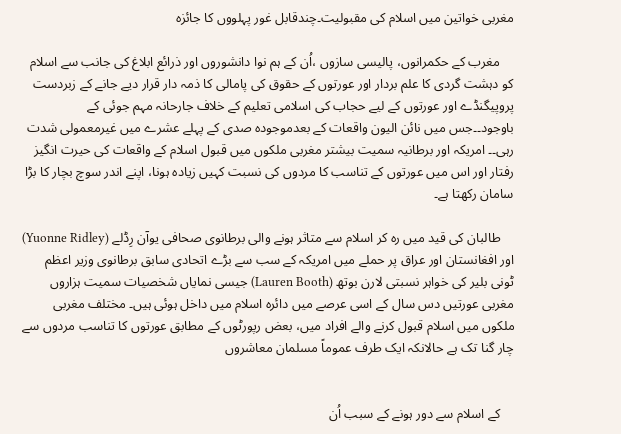مغربی خواتین میں اسلام کی مقبولیت۔چندقابل غور پہلووں کا جائزہ

    مغرب کے حکمرانوں، پالیسی سازوں ،اُن کے ہم نوا دانشوروں اور ذرائع ابلاغ کی جانب سے اسلام کو دہشت گردی کا علم بردار اور عورتوں کے حقوق کی پامالی کا ذمہ دار قرار دیے جانے کے زبردست پروپیگنڈے اور عورتوں کے لیے حجاب کی اسلامی تعلیم کے خلاف جارحانہ مہم جوئی کے باوجود۔۔جس میں نائن الیون واقعات کے بعدموجودہ صدی کے پہلے عشرے میں غیرمعمولی شدت رہی۔۔ امریکہ اور برطانیہ سمیت بیشتر مغربی ملکوں میں قبول اسلام کے واقعات کی حیرت انگیز رفتار اور اس میں عورتوں کے تناسب کا مردوں کی نسبت کہیں زیادہ ہونا، اپنے اندر سوچ بچار کا بڑا سامان رکھتا ہے۔

    طالبان کی قید میں رہ کر اسلام سے متاثر ہونے والی برطانوی صحافی یوآن رِڈلے (Yuonne Ridley) اور افغانستان اور عراق پر حملے میں امریکہ کے سب سے بڑے اتحادی سابق برطانوی وزیر اعظم ٹونی بلیر کی خواہر نسبتی لارن بوتھ (Lauren Booth) جیسی نمایاں شخصیات سمیت ہزاروں مغربی عورتیں دس سال کے اسی عرصے میں دائرہ اسلام میں داخل ہوئی ہیں۔ مختلف مغربی ملکوں میں اسلام قبول کرنے والے افراد میں، بعض رپورٹوں کے مطابق عورتوں کا تناسب مردوں سے چار گنا تک ہے حالانکہ ایک طرف عموماً مسلمان معاشروں


    کے اسلام سے دور ہونے کے سبب اُن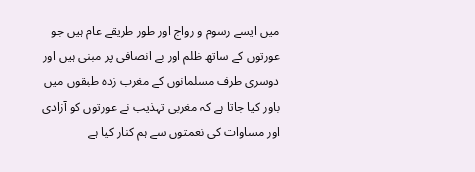میں ایسے رسوم و رواج اور طور طریقے عام ہیں جو عورتوں کے ساتھ ظلم اور بے انصافی پر مبنی ہیں اور دوسری طرف مسلمانوں کے مغرب زدہ طبقوں میں باور کیا جاتا ہے کہ مغربی تہذیب نے عورتوں کو آزادی اور مساوات کی نعمتوں سے ہم کنار کیا ہے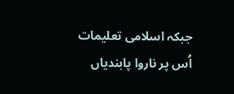جبکہ اسلامی تعلیمات اُس پر ناروا پابندیاں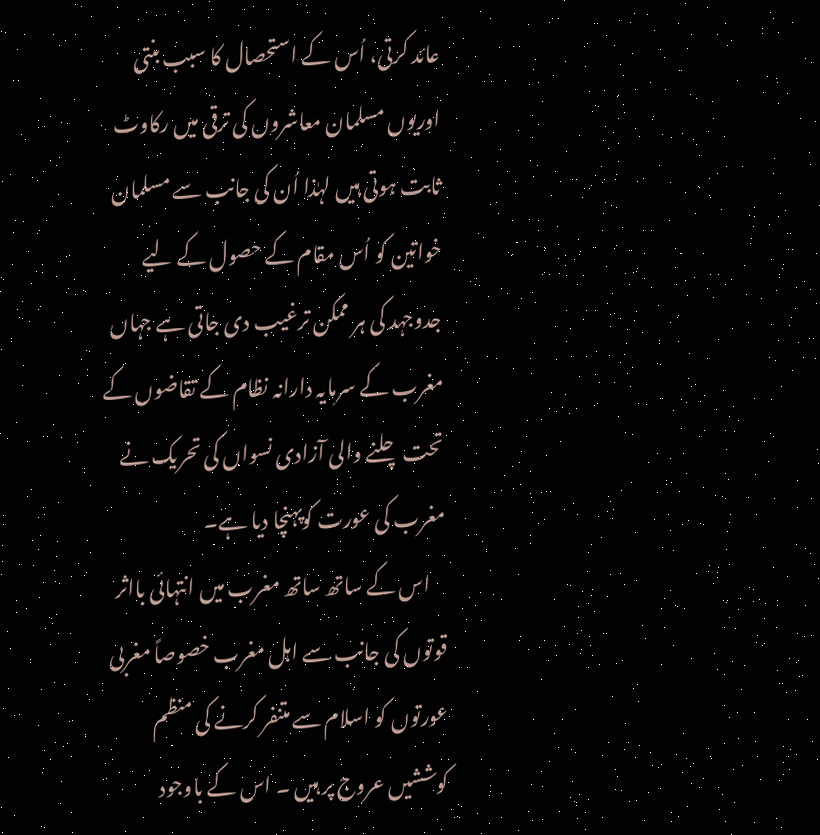عائد کرتی، اُس کے استحصال کا سبب بنتی اوریوں مسلمان معاشروں کی ترقی میں رکاوٹ ثابت ہوتی ہیں لہٰذا اُن کی جانب سے مسلمان خواتین کو اُس مقام کے حصول کے لیے جدوجہد کی ہر ممکن ترغیب دی جاتی ہے جہاں مغرب کے سرمایہ دارانہ نظام کے تقاضوں کے تحت چلنے والی آزادی نسواں کی تحریک نے مغرب کی عورت کوپہنچا دیا ہے۔
    اس کے ساتھ ساتھ مغرب میں انتہائی بااثر قوتوں کی جانب سے اہل مغرب خصوصاً مغربی عورتوں کو اسلام سے متنفر کرنے کی منظم کوششیں عروج پر ہیں ۔ اس کے باوجود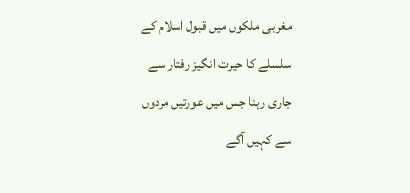مغربی ملکوں میں قبول اسلام کے سلسلے کا حیرت انگیز رفتار سے جاری رہنا جس میں عورتیں مردوں سے کہیں آگے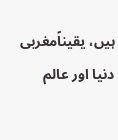ہیں، یقیناًمغربی دنیا اور عالم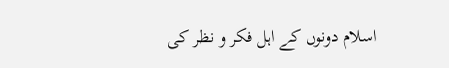اسلام دونوں کے اہل فکر و نظر کی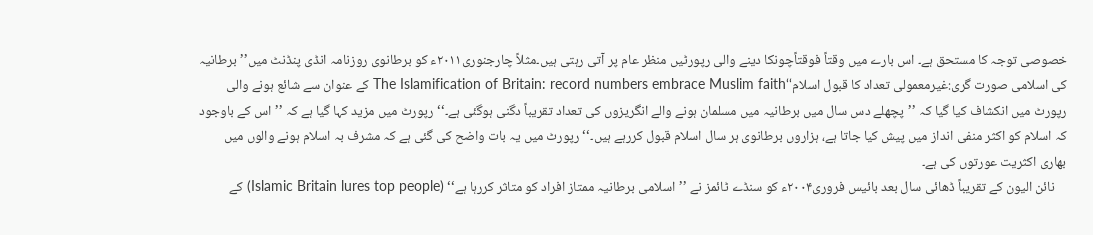خصوصی توجہ کا مستحق ہے۔ اس بارے میں وقتاً فوقتاًچونکا دینے والی رپورٹیں منظر عام پر آتی رہتی ہیں۔مثلاً چارجنوری۲۰۱۱ء کو برطانوی روزنامہ انڈی پنڈنٹ میں’’برطانیہ کی اسلامی صورت گری:غیرمعمولی تعداد کا قبول اسلام‘‘The Islamification of Britain: record numbers embrace Muslim faith کے عنوان سے شائع ہونے والی رپورٹ میں انکشاف کیا گیا کہ ’’پچھلے دس سال میں برطانیہ میں مسلمان ہونے والے انگریزوں کی تعداد تقریباً دگنی ہوگئی ہے۔‘‘ رپورٹ میں مزید کہا گیا ہے کہ ’’اس کے باوجود کہ اسلام کو اکثر منفی انداز میں پیش کیا جاتا ہے، ہزاروں برطانوی ہر سال اسلام قبول کررہے ہیں۔‘‘ رپورٹ میں یہ بات واضح کی گئی ہے کہ مشرف بہ اسلام ہونے والوں میں بھاری اکثریت عورتوں کی ہے۔
    نائن الیون کے تقریباً ڈھائی سال بعد بائیس فروری۲۰۰۴ء کو سنڈے ٹائمز نے ’’اسلامی برطانیہ ممتاز افراد کو متاثر کررہا ہے‘‘ (Islamic Britain lures top people) کے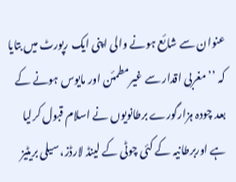عنوان سے شائع ہونے والی اپنی ایک رپورٹ میں بتایا کہ ’’مغربی اقدار سے غیرمطمئن اور مایوس ہونے کے بعد چودہ ہزارگورے برطانویوں نے اسلام قبول کرلیا ہے اوربرطانیہ کے کئی چوٹی کے لینڈ لارڈز، سیلی بریٹیز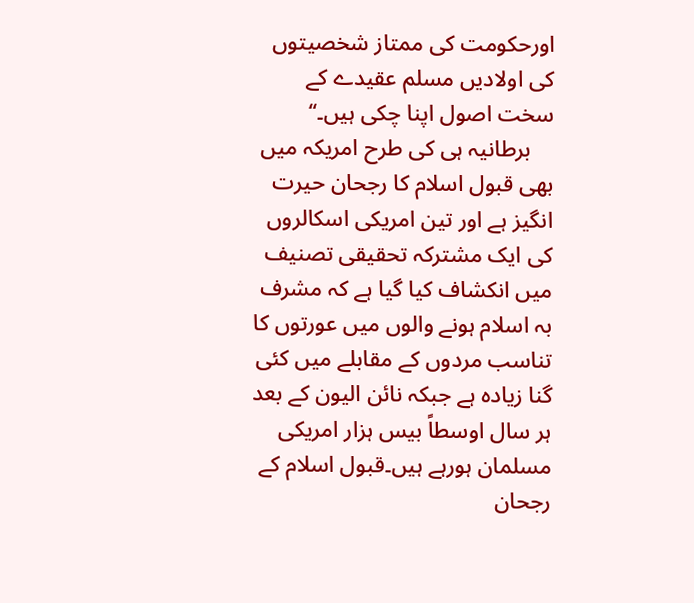اورحکومت کی ممتاز شخصیتوں کی اولادیں مسلم عقیدے کے سخت اصول اپنا چکی ہیں۔‘‘
    برطانیہ ہی کی طرح امریکہ میں بھی قبول اسلام کا رجحان حیرت انگیز ہے اور تین امریکی اسکالروں کی ایک مشترکہ تحقیقی تصنیف میں انکشاف کیا گیا ہے کہ مشرف بہ اسلام ہونے والوں میں عورتوں کا تناسب مردوں کے مقابلے میں کئی گنا زیادہ ہے جبکہ نائن الیون کے بعد ہر سال اوسطاً بیس ہزار امریکی مسلمان ہورہے ہیں۔قبول اسلام کے رجحان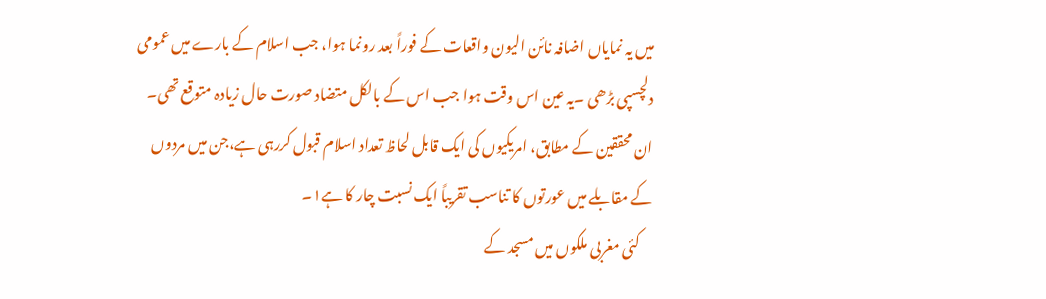میں یہ نمایاں اضافہ نائن الیون واقعات کے فوراً بعد رونما ہوا، جب اسلام کے بارے میں عمومی دلچسپی بڑھی ۔یہ عین اس وقت ہوا جب اس کے بالکل متضاد صورت حال زیادہ متوقع تھی۔ ان محققین کے مطابق، امریکیوں کی ایک قابل لحاظ تعداد اسلام قبول کررہی ہے،جن میں مردوں کے مقابلے میں عورتوں کا تناسب تقریباً ایک نسبت چار کا ہے۱۔
    کئی مغربی ملکوں میں مسجد کے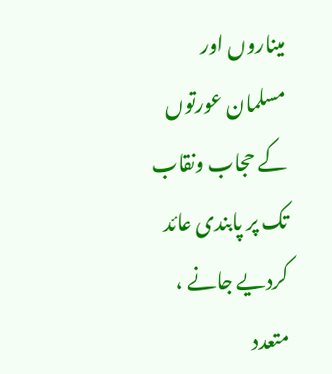میناروں اور مسلمان عورتوں کے حجاب ونقاب تک پر پابندی عائد کردیے جانے ، متعدد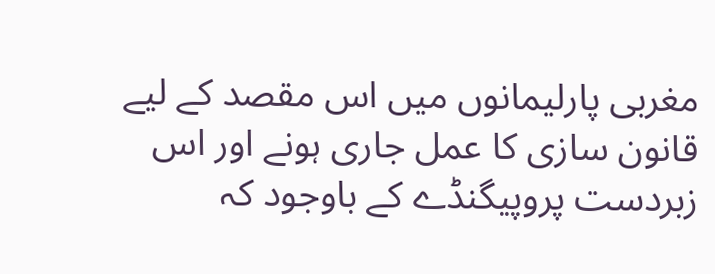مغربی پارلیمانوں میں اس مقصد کے لیے قانون سازی کا عمل جاری ہونے اور اس زبردست پروپیگنڈے کے باوجود کہ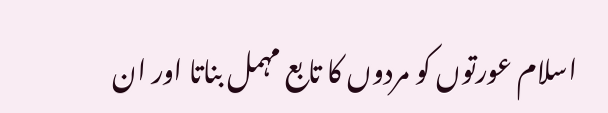اسلام عورتوں کو مردوں کا تابع مہمل بناتا اور ان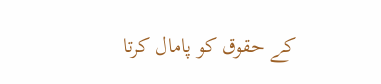کے حقوق کو پامال کرتا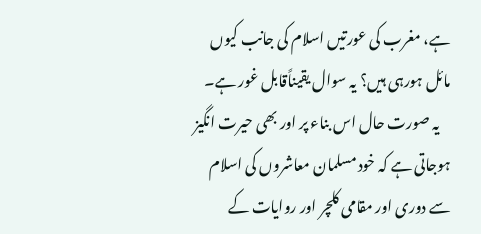ہے، مغرب کی عورتیں اسلام کی جانب کیوں مائل ہورہی ہیں؟ یہ سوال یقیناًقابل غور ہے۔
    یہ صورت حال اس بناء پر اور بھی حیرت انگیز ہوجاتی ہے کہ خود مسلمان معاشروں کی اسلام سے دوری اور مقامی کلچر اور روایات کے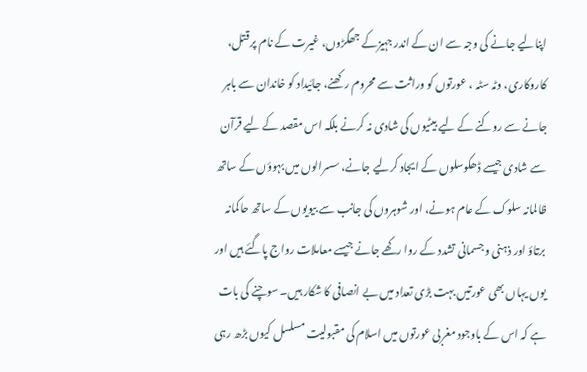اپنالیے جانے کی وجہ سے ان کے اندر جہیزکے جھگڑوں، غیرت کے نام پر قتل، کاروکاری، وٹہ سٹہ ، عورتوں کو وراثت سے محروم رکھنے، جائیداد کو خاندان سے باہر جانے سے روکنے کے لیے بیٹیوں کی شادی نہ کرنے بلکہ اس مقصد کے لیے قرآن سے شادی جیسے ڈھکوسلوں کے ایجاد کرلیے جانے، سسرالوں میں بہوؤں کے ساتھ ظالمانہ سلوک کے عام ہونے، اور شوہروں کی جانب سے بیویوں کے ساتھ حاکمانہ برتاؤ اور ذہنی و جسمانی تشدد کے روا رکھے جانے جیسے معاملات رواج پاگئے ہیں اور یوں یہاں بھی عورتیں بہت بڑی تعداد میں بے انصافی کا شکار ہیں۔ سوچنے کی بات ہے کہ اس کے باوجود مغربی عورتوں میں اسلام کی مقبولیت مسلسل کیوں بڑھ رہی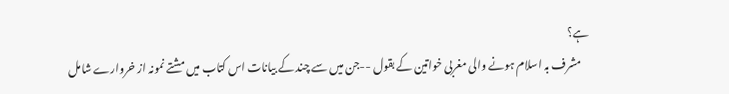ہے؟
    مشرف بہ اسلام ہونے والی مغربی خواتین کے بقول --جن میں سے چند کے بیانات اس کتاب میں مشتے نمونہ از خروارے شامل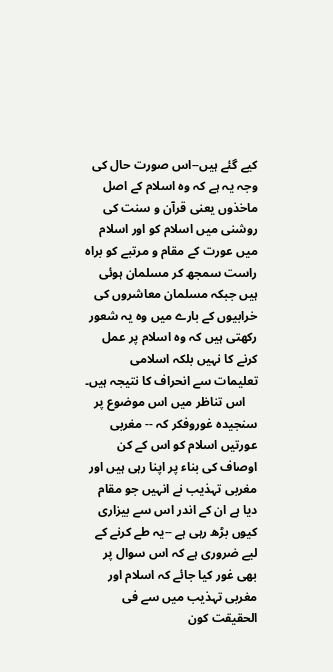کیے گئے ہیں--اس صورت حال کی وجہ یہ ہے کہ وہ اسلام کے اصل ماخذوں یعنی قرآن و سنت کی روشنی میں اسلام کو اور اسلام میں عورت کے مقام و مرتبے کو براہ راست سمجھ کر مسلمان ہوئی ہیں جبکہ مسلمان معاشروں کی خرابیوں کے بارے میں وہ یہ شعور رکھتی ہیں کہ وہ اسلام پر عمل کرنے کا نہیں بلکہ اسلامی تعلیمات سے انحراف کا نتیجہ ہیں۔
    اس تناظر میں اس موضوع پر سنجیدہ غوروفکر کہ -- مغربی عورتیں اسلام کو اس کے کن اوصاف کی بناء پر اپنا رہی ہیں اور مغربی تہذیب نے انہیں جو مقام دیا ہے ان کے اندر اس سے بیزاری کیوں بڑھ رہی ہے --یہ طے کرنے کے لیے ضروری ہے کہ اس سوال پر بھی غور کیا جائے کہ اسلام اور مغربی تہذیب میں سے فی الحقیقت کون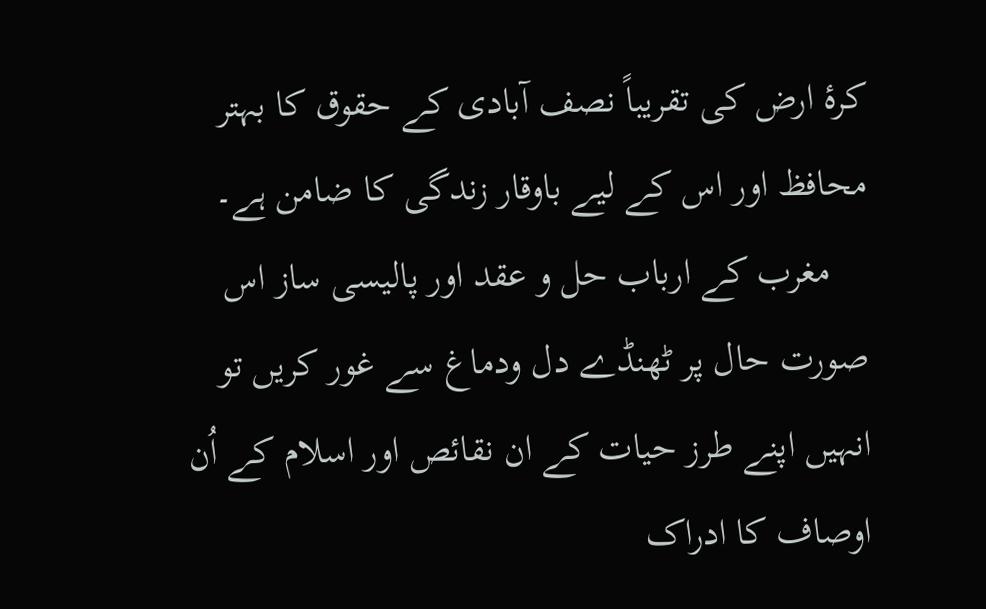کرۂ ارض کی تقریباً نصف آبادی کے حقوق کا بہتر محافظ اور اس کے لیے باوقار زندگی کا ضامن ہے۔
    مغرب کے ارباب حل و عقد اور پالیسی ساز اس صورت حال پر ٹھنڈے دل ودماغ سے غور کریں تو انہیں اپنے طرز حیات کے ان نقائص اور اسلام کے اُن اوصاف کا ادراک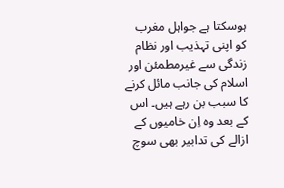ہوسکتا ہے جواہل مغرب کو اپنی تہذیب اور نظام زندگی سے غیرمطمئن اور اسلام کی جانب مائل کرنے کا سبب بن رہے ہیں۔ اس کے بعد وہ اِن خامیوں کے ازالے کی تدابیر بھی سوچ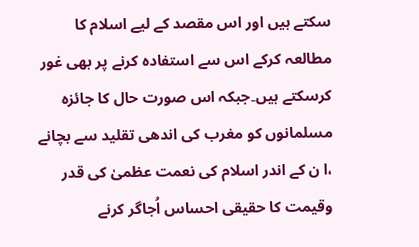سکتے ہیں اور اس مقصد کے لیے اسلام کا مطالعہ کرکے اس سے استفادہ کرنے پر بھی غور کرسکتے ہیں۔جبکہ اس صورت حال کا جائزہ مسلمانوں کو مغرب کی اندھی تقلید سے بچانے ،ا ن کے اندر اسلام کی نعمت عظمیٰ کی قدر وقیمت کا حقیقی احساس اُجاگر کرنے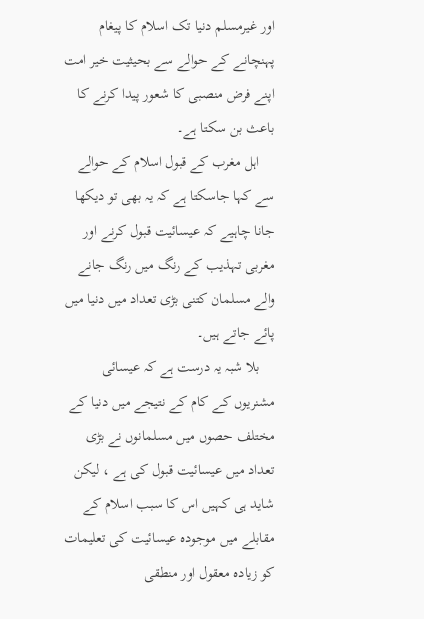اور غیرمسلم دنیا تک اسلام کا پیغام پہنچانے کے حوالے سے بحیثیت خیر امت اپنے فرض منصبی کا شعور پیدا کرنے کا باعث بن سکتا ہے۔
    اہل مغرب کے قبول اسلام کے حوالے سے کہا جاسکتا ہے کہ یہ بھی تو دیکھا جانا چاہیے کہ عیسائیت قبول کرنے اور مغربی تہذیب کے رنگ میں رنگ جانے والے مسلمان کتنی بڑی تعداد میں دنیا میں پائے جاتے ہیں۔
    بلا شبہ یہ درست ہے کہ عیسائی مشنریوں کے کام کے نتیجے میں دنیا کے مختلف حصوں میں مسلمانوں نے بڑی تعداد میں عیسائیت قبول کی ہے ، لیکن شاید ہی کہیں اس کا سبب اسلام کے مقابلے میں موجودہ عیسائیت کی تعلیمات کو زیادہ معقول اور منطقی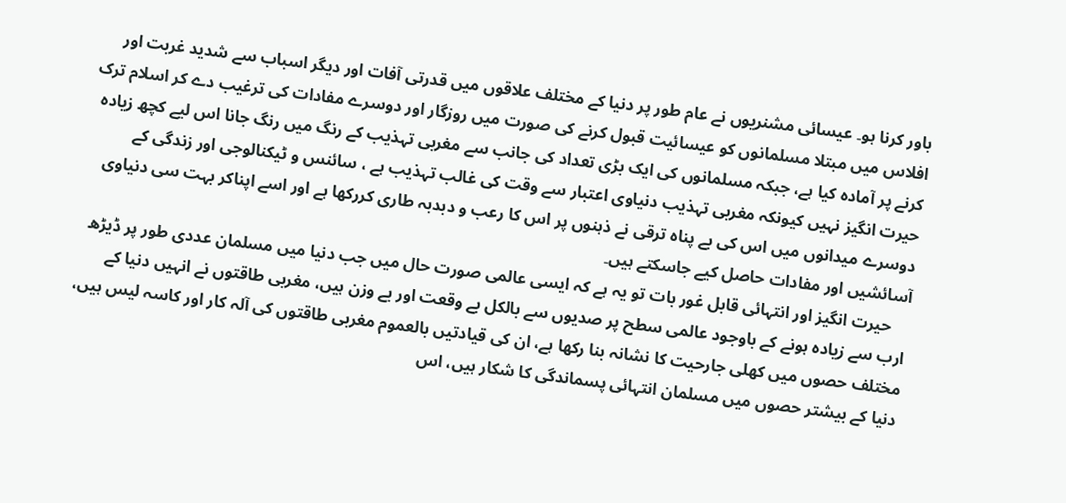باور کرنا ہو۔ عیسائی مشنریوں نے عام طور پر دنیا کے مختلف علاقوں میں قدرتی آفات اور دیگر اسباب سے شدید غربت اور افلاس میں مبتلا مسلمانوں کو عیسائیت قبول کرنے کی صورت میں روزگار اور دوسرے مفادات کی ترغیب دے کر اسلام ترک کرنے پر آمادہ کیا ہے، جبکہ مسلمانوں کی ایک بڑی تعداد کی جانب سے مغربی تہذیب کے رنگ میں رنگ جانا اس لیے کچھ زیادہ حیرت انگیز نہیں کیونکہ مغربی تہذیب دنیاوی اعتبار سے وقت کی غالب تہذیب ہے ، سائنس و ٹیکنالوجی اور زندگی کے دوسرے میدانوں میں اس کی بے پناہ ترقی نے ذہنوں پر اس کا رعب و دبدبہ طاری کررکھا ہے اور اسے اپناکر بہت سی دنیاوی آسائشیں اور مفادات حاصل کیے جاسکتے ہیں۔
    حیرت انگیز اور انتہائی قابل غور بات تو یہ ہے کہ ایسی عالمی صورت حال میں جب دنیا میں مسلمان عددی طور پر ڈیڑھ ارب سے زیادہ ہونے کے باوجود عالمی سطح پر صدیوں سے بالکل بے وقعت اور بے وزن ہیں، مغربی طاقتوں نے انہیں دنیا کے مختلف حصوں میں کھلی جارحیت کا نشانہ بنا رکھا ہے، ان کی قیادتیں بالعموم مغربی طاقتوں کی آلہ کار اور کاسہ لیس ہیں، دنیا کے بیشتر حصوں میں مسلمان انتہائی پسماندگی کا شکار ہیں، اس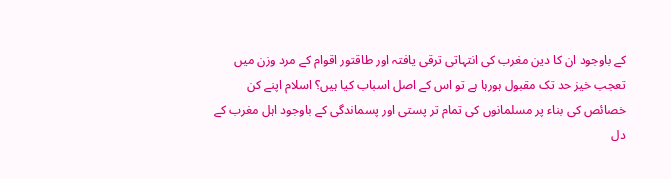کے باوجود ان کا دین مغرب کی انتہاتی ترقی یافتہ اور طاقتور اقوام کے مرد وزن میں تعجب خیز حد تک مقبول ہورہا ہے تو اس کے اصل اسباب کیا ہیں؟ اسلام اپنے کن خصائص کی بناء پر مسلمانوں کی تمام تر پستی اور پسماندگی کے باوجود اہل مغرب کے دل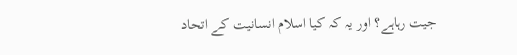جیت رہاہے؟ اور یہ کہ کیا اسلام انسانیت کے اتحاد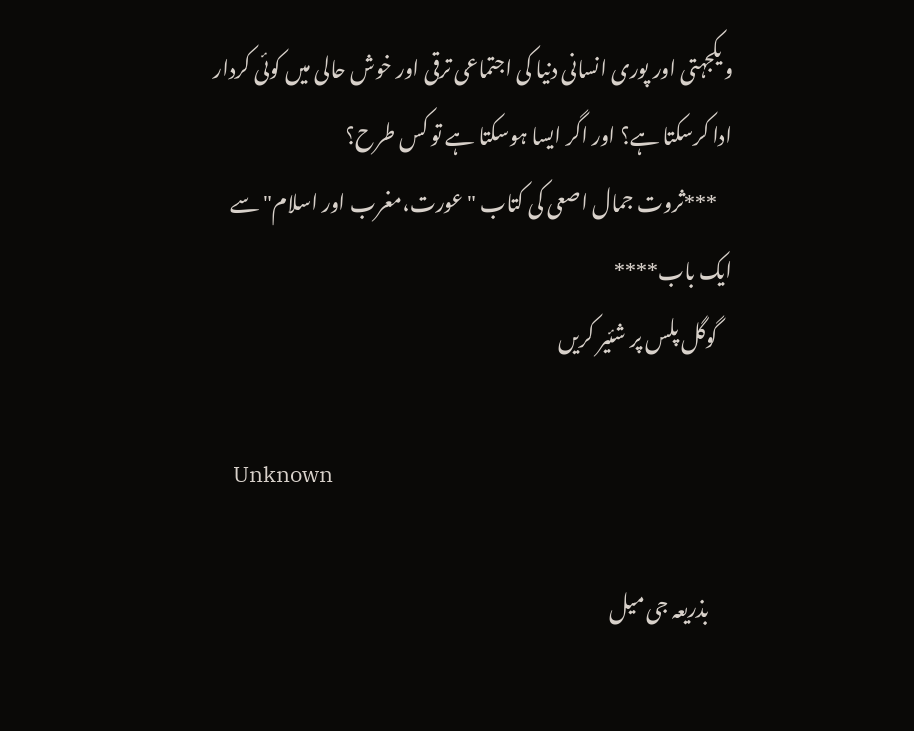و یکجہتی اور پوری انسانی دنیا کی اجتماعی ترقی اور خوش حالی میں کوئی کردار ادا کرسکتا ہے؟ اور اگر ایسا ہوسکتا ہے تو کس طرح؟
    ***ثروت جمال اصعی کی کتاب "عورت،مغرب اور اسلام" سے ایک باب****
    گوگل پلس پر شئیر کریں

    Unknown

      بذریعہ جی میل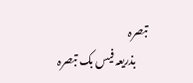تبصرہ
      بذریعہ فیس بک تبصرہ